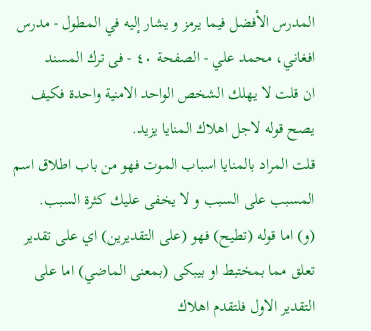المدرس الأفضل فيما يرمز و يشار إليه في المطول - مدرس افغاني، محمد علي - الصفحة ٤٠ - فى ترك المسند
ان قلت لا يهلك الشخص الواحد الامنية واحدة فكيف يصح قوله لاجل اهلاك المنايا يزيد.
قلت المراد بالمنايا اسباب الموت فهو من باب اطلاق اسم المسبب على السبب و لا يخفى عليك كثرة السبب.
(و) اما قوله (تطيح) فهو (على التقديرين) اي على تقدير تعلق مما بمختبط او بيبكى (بمعنى الماضي) اما على التقدير الاول فلتقدم اهلاك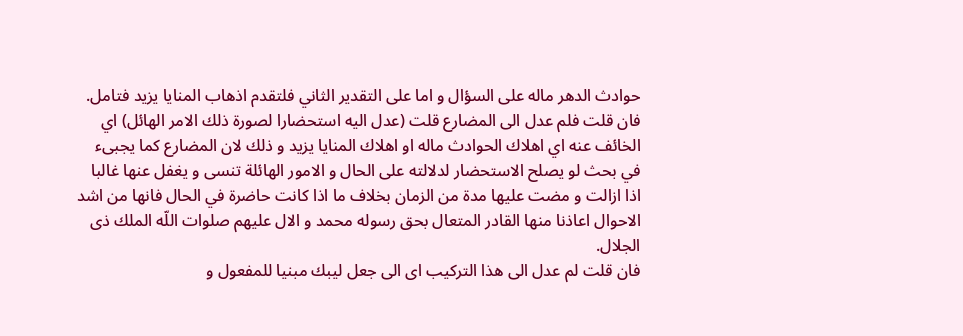حوادث الدهر ماله على السؤال و اما على التقدير الثاني فلتقدم اذهاب المنايا يزيد فتامل.
فان قلت فلم عدل الى المضارع قلت (عدل اليه استحضارا لصورة ذلك الامر الهائل) اي الخائف عنه اي اهلاك الحوادث ماله او اهلاك المنايا يزيد و ذلك لان المضارع كما يجبىء في بحث لو يصلح الاستحضار لدلالته على الحال و الامور الهائلة تنسى و يغفل عنها غالبا اذا ازالت و مضت عليها مدة من الزمان بخلاف ما اذا كانت حاضرة في الحال فانها من اشد الاحوال اعاذنا منها القادر المتعال بحق رسوله محمد و الال عليهم صلوات اللّه الملك ذى الجلال.
فان قلت لم عدل الى هذا التركيب اى الى جعل ليبك مبنيا للمفعول و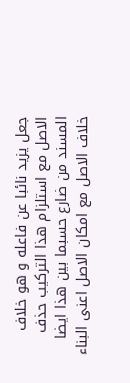جعل يزيد نائبا عن فاعله و هو خلاف الاصل مع استلزام هذا التركيب حذف المسند من ضارع حسبما بين هذا ايضا خلاف الاصل مع امكان الاصل اعنى البناء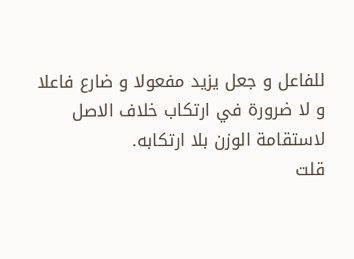للفاعل و جعل يزيد مفعولا و ضارع فاعلا و لا ضرورة في ارتكاب خلاف الاصل لاستقامة الوزن بلا ارتكابه.
قلت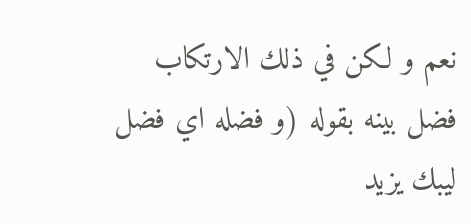نعم و لكن في ذلك الارتكاب فضل بينه بقوله (و فضله اي فضل ليبك يزيد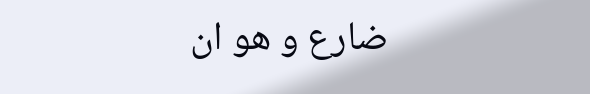ضارع و هو ان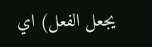يجعل الفعل) اي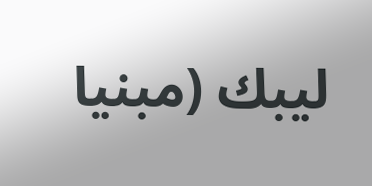ليبك (مبنيا